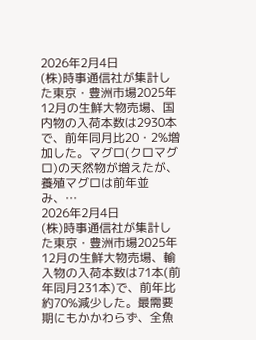2026年2月4日
(株)時事通信社が集計した東京・豊洲市場2025年12月の生鮮大物売場、国内物の入荷本数は2930本で、前年同月比20・2%増加した。マグロ(クロマグロ)の天然物が増えたが、養殖マグロは前年並み、…
2026年2月4日
(株)時事通信社が集計した東京・豊洲市場2025年12月の生鮮大物売場、輸入物の入荷本数は71本(前年同月231本)で、前年比約70%減少した。最需要期にもかかわらず、全魚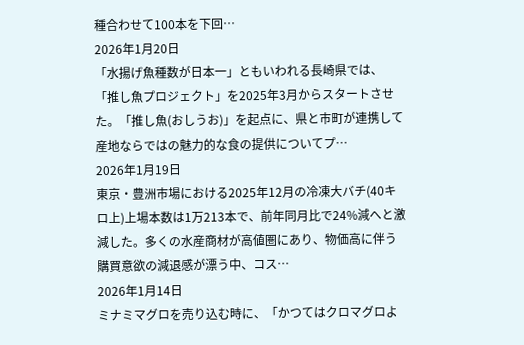種合わせて100本を下回…
2026年1月20日
「水揚げ魚種数が日本一」ともいわれる長崎県では、「推し魚プロジェクト」を2025年3月からスタートさせた。「推し魚(おしうお)」を起点に、県と市町が連携して産地ならではの魅力的な食の提供についてプ…
2026年1月19日
東京・豊洲市場における2025年12月の冷凍大バチ(40キロ上)上場本数は1万213本で、前年同月比で24%減へと激減した。多くの水産商材が高値圏にあり、物価高に伴う購買意欲の減退感が漂う中、コス…
2026年1月14日
ミナミマグロを売り込む時に、「かつてはクロマグロよ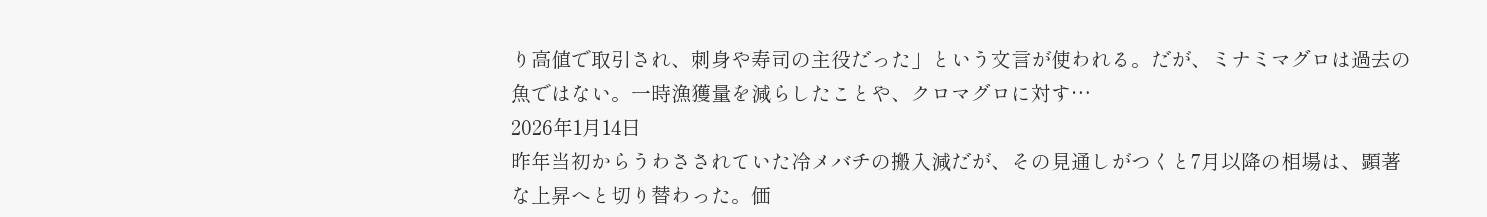り高値で取引され、刺身や寿司の主役だった」という文言が使われる。だが、ミナミマグロは過去の魚ではない。一時漁獲量を減らしたことや、クロマグロに対す…
2026年1月14日
昨年当初からうわさされていた冷メバチの搬入減だが、その見通しがつくと7月以降の相場は、顕著な上昇へと切り替わった。価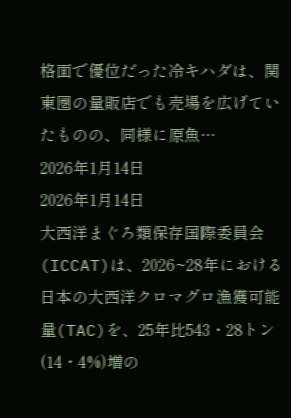格面で優位だった冷キハダは、関東圏の量販店でも売場を広げていたものの、同様に原魚…
2026年1月14日
2026年1月14日
大西洋まぐろ類保存国際委員会(ICCAT)は、2026~28年における日本の大西洋クロマグロ漁獲可能量(TAC)を、25年比543・28トン(14・4%)増の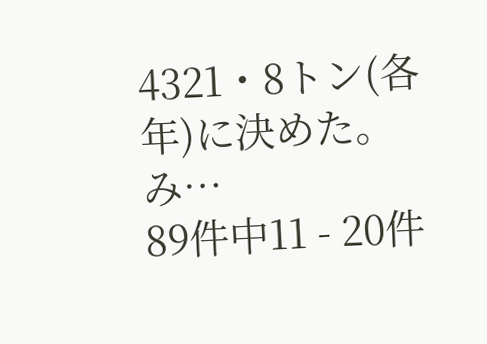4321・8トン(各年)に決めた。 み…
89件中11 - 20件